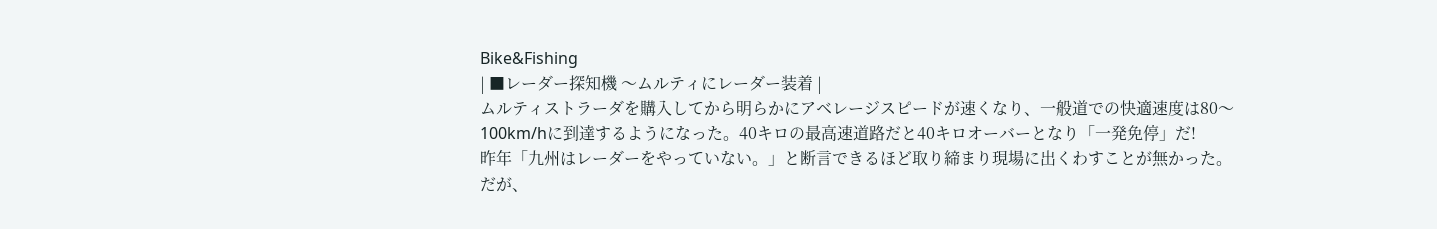Bike&Fishing
| ■レーダー探知機 〜ムルティにレーダー装着 |
ムルティストラーダを購入してから明らかにアベレージスピードが速くなり、一般道での快適速度は80〜100km/hに到達するようになった。40キロの最高速道路だと40キロオーバーとなり「一発免停」だ!
昨年「九州はレーダーをやっていない。」と断言できるほど取り締まり現場に出くわすことが無かった。
だが、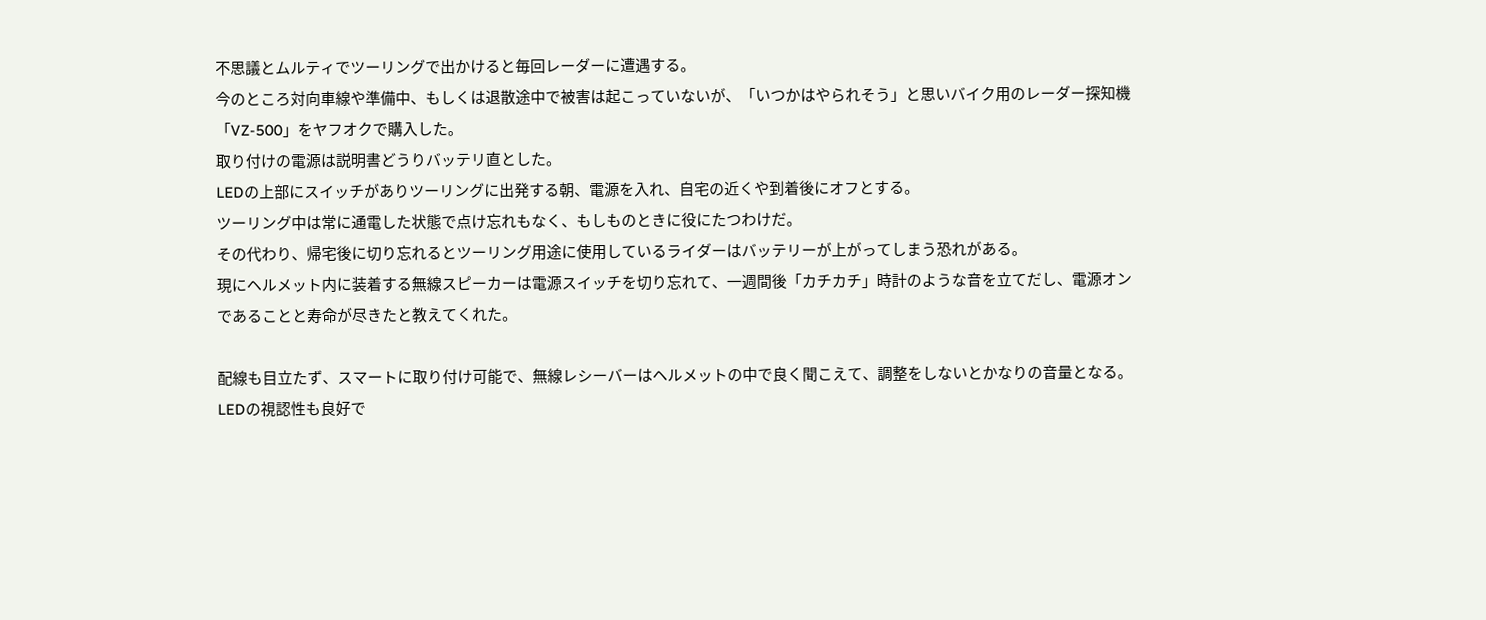不思議とムルティでツーリングで出かけると毎回レーダーに遭遇する。
今のところ対向車線や準備中、もしくは退散途中で被害は起こっていないが、「いつかはやられそう」と思いバイク用のレーダー探知機「VZ-500」をヤフオクで購入した。
取り付けの電源は説明書どうりバッテリ直とした。
LEDの上部にスイッチがありツーリングに出発する朝、電源を入れ、自宅の近くや到着後にオフとする。
ツーリング中は常に通電した状態で点け忘れもなく、もしものときに役にたつわけだ。
その代わり、帰宅後に切り忘れるとツーリング用途に使用しているライダーはバッテリーが上がってしまう恐れがある。
現にヘルメット内に装着する無線スピーカーは電源スイッチを切り忘れて、一週間後「カチカチ」時計のような音を立てだし、電源オンであることと寿命が尽きたと教えてくれた。

配線も目立たず、スマートに取り付け可能で、無線レシーバーはヘルメットの中で良く聞こえて、調整をしないとかなりの音量となる。
LEDの視認性も良好で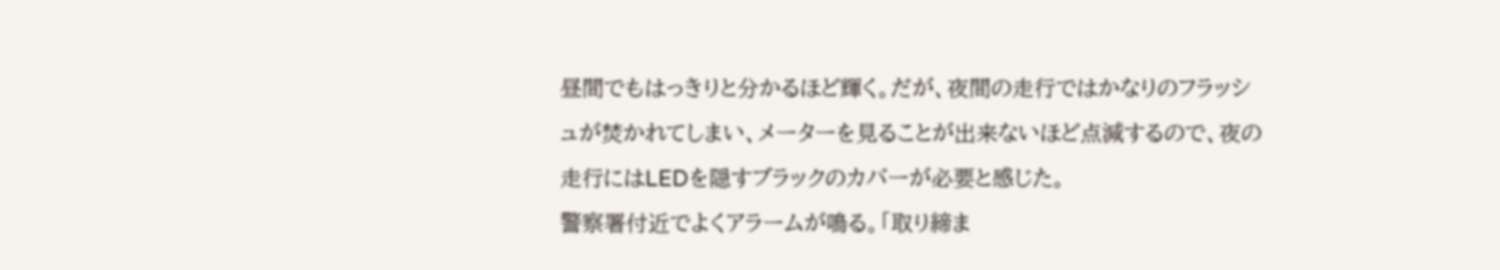昼間でもはっきりと分かるほど輝く。だが、夜間の走行ではかなりのフラッシュが焚かれてしまい、メーターを見ることが出来ないほど点減するので、夜の走行にはLEDを隠すブラックのカバーが必要と感じた。
警察署付近でよくアラームが鳴る。「取り締ま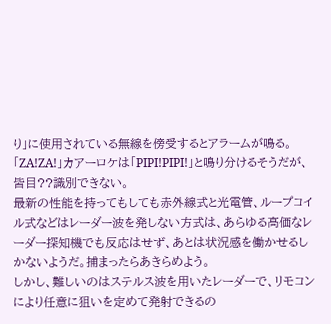り」に使用されている無線を傍受するとアラームが鳴る。「ZA!ZA!」カアーロケは「PIPI!PIPI!」と鳴り分けるそうだが、皆目??識別できない。
最新の性能を持ってもしても赤外線式と光電管、ループコイル式などはレーダー波を発しない方式は、あらゆる高価なレーダー探知機でも反応はせず、あとは状況感を働かせるしかないようだ。捕まったらあきらめよう。
しかし、難しいのはステルス波を用いたレーダーで、リモコンにより任意に狙いを定めて発射できるの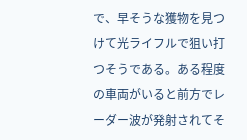で、早そうな獲物を見つけて光ライフルで狙い打つそうである。ある程度の車両がいると前方でレーダー波が発射されてそ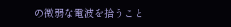の微弱な電波を拾うこと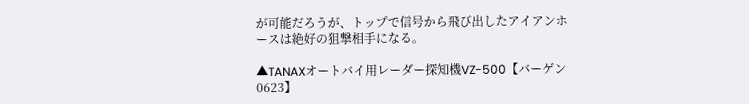が可能だろうが、トップで信号から飛び出したアイアンホースは絶好の狙撃相手になる。

▲TANAXオートバイ用レーダー探知機VZ-500【バーゲン0623】